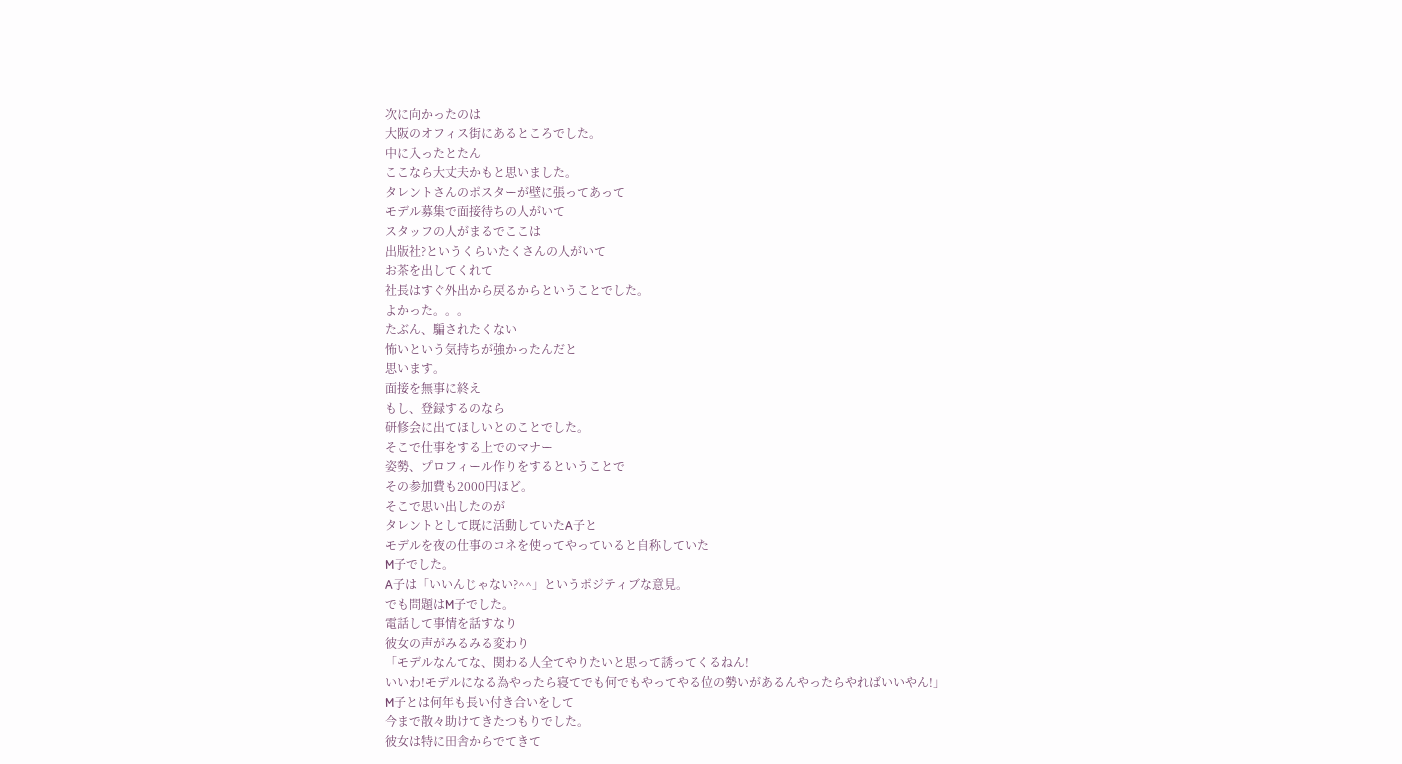次に向かったのは
大阪のオフィス街にあるところでした。
中に入ったとたん
ここなら大丈夫かもと思いました。
タレントさんのポスターが壁に張ってあって
モデル募集で面接待ちの人がいて
スタッフの人がまるでここは
出版社?というくらいたくさんの人がいて
お茶を出してくれて
社長はすぐ外出から戻るからということでした。
よかった。。。
たぶん、騙されたくない
怖いという気持ちが強かったんだと
思います。
面接を無事に終え
もし、登録するのなら
研修会に出てほしいとのことでした。
そこで仕事をする上でのマナー
姿勢、プロフィール作りをするということで
その参加費も2000円ほど。
そこで思い出したのが
タレントとして既に活動していたA子と
モデルを夜の仕事のコネを使ってやっていると自称していた
M子でした。
A子は「いいんじゃない?^^」というポジティブな意見。
でも問題はM子でした。
電話して事情を話すなり
彼女の声がみるみる変わり
「モデルなんてな、関わる人全てやりたいと思って誘ってくるねん!
いいわ!モデルになる為やったら寝てでも何でもやってやる位の勢いがあるんやったらやればいいやん!」
M子とは何年も長い付き合いをして
今まで散々助けてきたつもりでした。
彼女は特に田舎からでてきて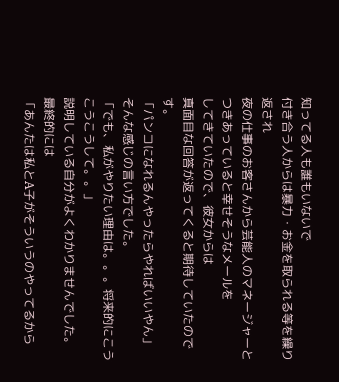知ってる人も誰もいないで
付き合う人からは暴力・お金を取られる等を繰り返され
夜の仕事のお客さんから芸能人のマネージャーとつきあっていると幸せそうなメールを
してきていたので、彼女からは
真面目な回答が返ってくると期待していたのです。
「パンコになれるんやったらやればいいやん」
そんな感じの言い方でした。
「でも、私がやりたい理由は。。。将来的にこうこうこうして。。」
説明している自分がよくわかりませんでした。
最終的には
「あんたは私とA子がそういうのやってるから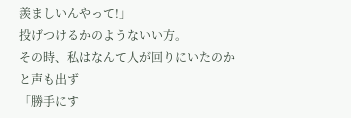羨ましいんやって!」
投げつけるかのようないい方。
その時、私はなんて人が回りにいたのかと声も出ず
「勝手にす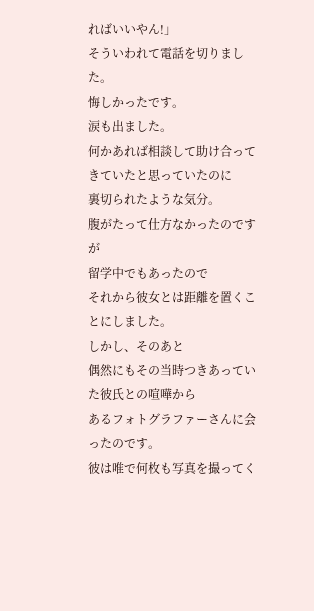ればいいやん!」
そういわれて電話を切りました。
悔しかったです。
涙も出ました。
何かあれば相談して助け合ってきていたと思っていたのに
裏切られたような気分。
腹がたって仕方なかったのですが
留学中でもあったので
それから彼女とは距離を置くことにしました。
しかし、そのあと
偶然にもその当時つきあっていた彼氏との喧嘩から
あるフォトグラファーさんに会ったのです。
彼は唯で何枚も写真を撮ってく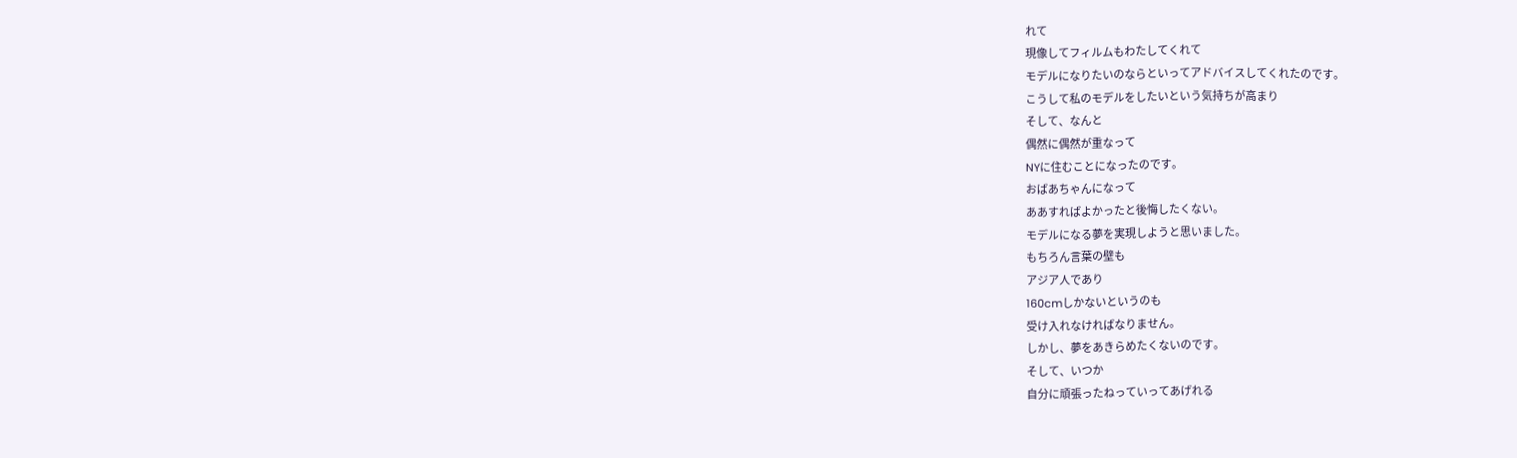れて
現像してフィルムもわたしてくれて
モデルになりたいのならといってアドバイスしてくれたのです。
こうして私のモデルをしたいという気持ちが高まり
そして、なんと
偶然に偶然が重なって
NYに住むことになったのです。
おばあちゃんになって
ああすればよかったと後悔したくない。
モデルになる夢を実現しようと思いました。
もちろん言葉の壁も
アジア人であり
160cmしかないというのも
受け入れなければなりません。
しかし、夢をあきらめたくないのです。
そして、いつか
自分に頑張ったねっていってあげれる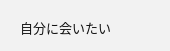自分に会いたい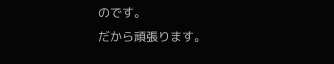のです。
だから頑張ります。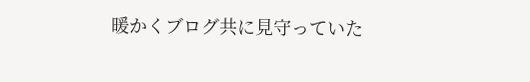暖かくブログ共に見守っていた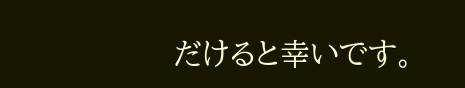だけると幸いです。